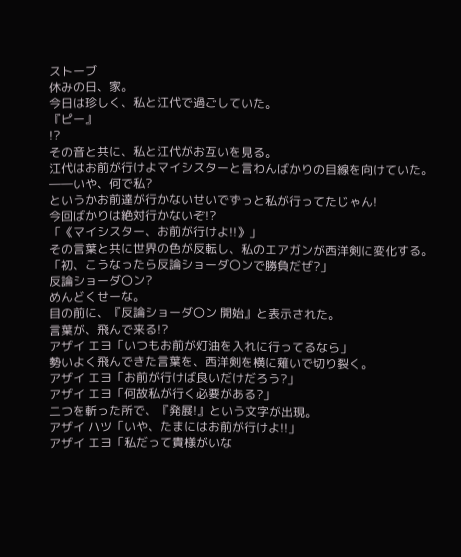ストーブ
休みの日、家。
今日は珍しく、私と江代で過ごしていた。
『ピー』
!?
その音と共に、私と江代がお互いを見る。
江代はお前が行けよマイシスターと言わんばかりの目線を向けていた。
――いや、何で私?
というかお前達が行かないせいでずっと私が行ってたじゃん!
今回ばかりは絶対行かないぞ!?
「《マイシスター、お前が行けよ!!》」
その言葉と共に世界の色が反転し、私のエアガンが西洋剣に変化する。
「初、こうなったら反論ショーダ〇ンで勝負だぜ?」
反論ショーダ〇ン?
めんどくせーな。
目の前に、『反論ショーダ〇ン 開始』と表示された。
言葉が、飛んで来る!?
アザイ エヨ「いつもお前が灯油を入れに行ってるなら」
勢いよく飛んできた言葉を、西洋剣を横に薙いで切り裂く。
アザイ エヨ「お前が行けば良いだけだろう?」
アザイ エヨ「何故私が行く必要がある?」
二つを斬った所で、『発展!』という文字が出現。
アザイ ハツ「いや、たまにはお前が行けよ!!」
アザイ エヨ「私だって貴様がいな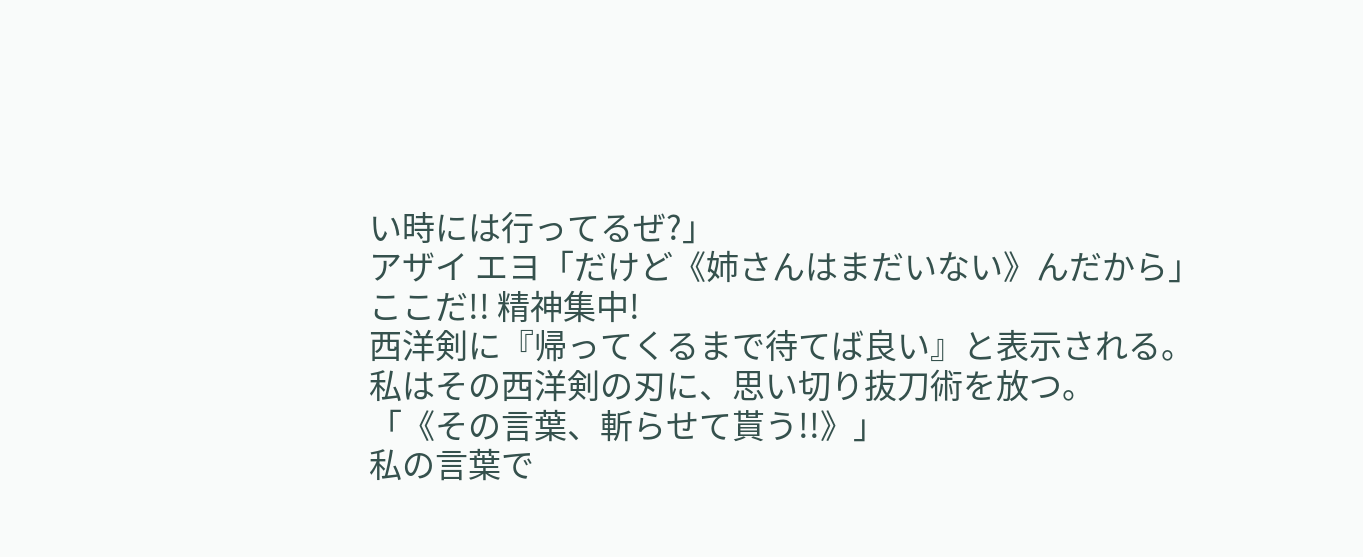い時には行ってるぜ?」
アザイ エヨ「だけど《姉さんはまだいない》んだから」
ここだ!! 精神集中!
西洋剣に『帰ってくるまで待てば良い』と表示される。
私はその西洋剣の刃に、思い切り抜刀術を放つ。
「《その言葉、斬らせて貰う!!》」
私の言葉で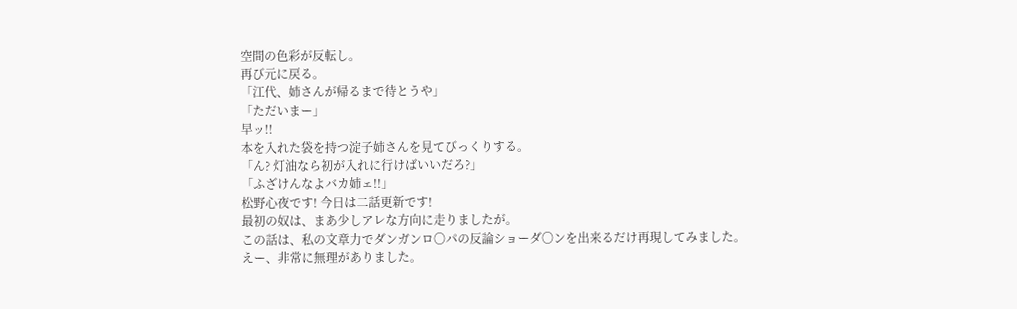空間の色彩が反転し。
再び元に戻る。
「江代、姉さんが帰るまで待とうや」
「ただいまー」
早ッ!!
本を入れた袋を持つ淀子姉さんを見てびっくりする。
「ん? 灯油なら初が入れに行けばいいだろ?」
「ふざけんなよバカ姉ェ!!」
松野心夜です! 今日は二話更新です!
最初の奴は、まあ少しアレな方向に走りましたが。
この話は、私の文章力でダンガンロ〇パの反論ショーダ〇ンを出来るだけ再現してみました。
えー、非常に無理がありました。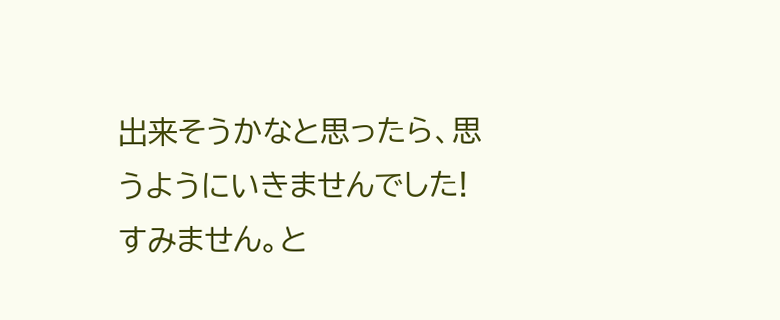出来そうかなと思ったら、思うようにいきませんでした!
すみません。と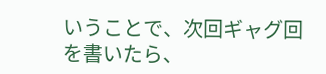いうことで、次回ギャグ回を書いたら、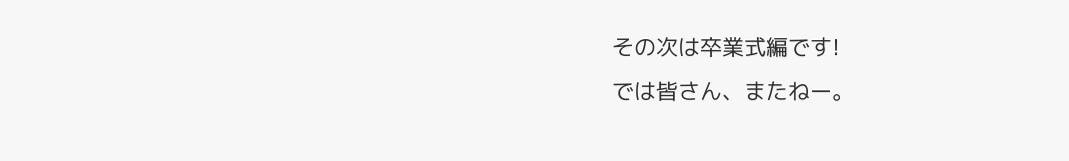その次は卒業式編です!
では皆さん、またねー。